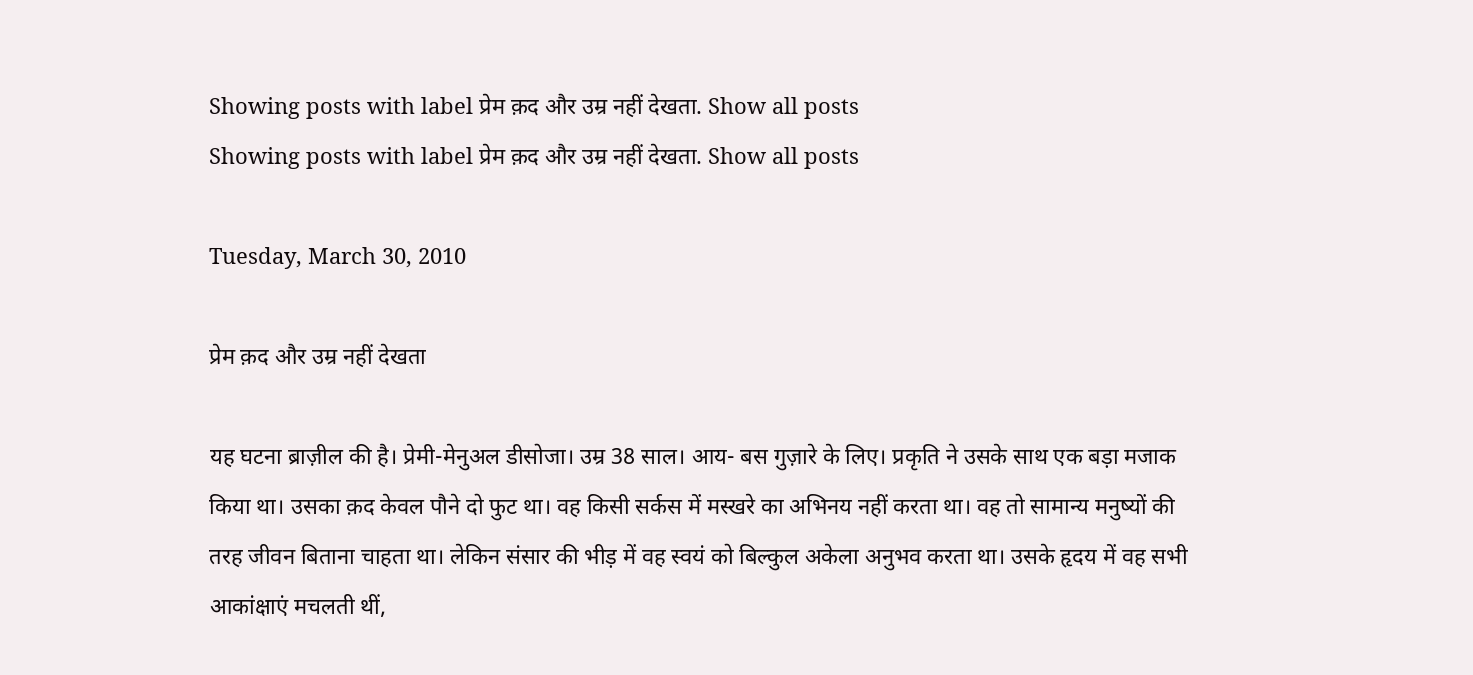Showing posts with label प्रेम क़द और उम्र नहीं देखता. Show all posts
Showing posts with label प्रेम क़द और उम्र नहीं देखता. Show all posts

Tuesday, March 30, 2010

प्रेम क़द और उम्र नहीं देखता

यह घटना ब्राज़ील की है। प्रेमी-मेनुअल डीसोजा। उम्र 38 साल। आय- बस गुज़ारे के लिए। प्रकृति ने उसके साथ एक बड़ा मजाक किया था। उसका क़द केवल पौने दो फुट था। वह किसी सर्कस में मस्खरे का अभिनय नहीं करता था। वह तो सामान्य मनुष्यों की तरह जीवन बिताना चाहता था। लेकिन संसार की भीड़ में वह स्वयं को बिल्कुल अकेला अनुभव करता था। उसके हृदय में वह सभी आकांक्षाएं मचलती थीं,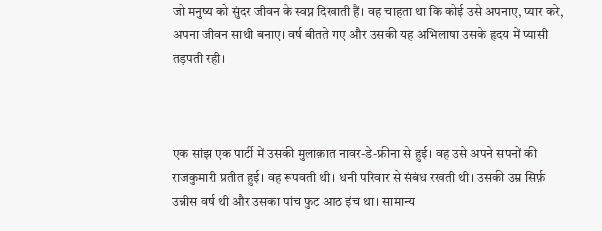जो मनुष्य को सुंदर जीवन के स्वप्न दिखाती हैं। वह चाहता था कि कोई उसे अपनाए, प्यार करे, अपना जीवन साथी बनाए। वर्ष बीतते गए और उसकी यह अभिलाषा उसके हृदय में प्यासी तड़पती रही।



एक सांझ एक पार्टी में उसकी मुलाक़ात नावर-डे-फ्रीना से हुई। वह उसे अपने सपनों की राजकुमारी प्रतीत हुई। वह रूपवती थी। धनी परिवार से संबंध रखती थी। उसकी उम्र सिर्फ़ उन्नीस वर्ष थी और उसका पांच फुट आठ इंच था। सामान्य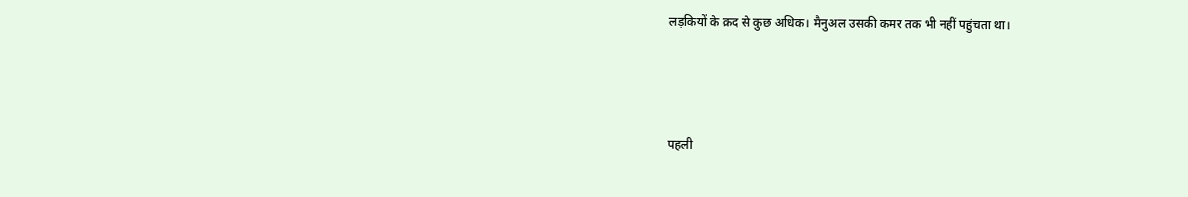लड़कियों के क़द से कुछ अधिक। मैनुअल उसकी कमर तक भी नहीं पहुंचता था।



पहली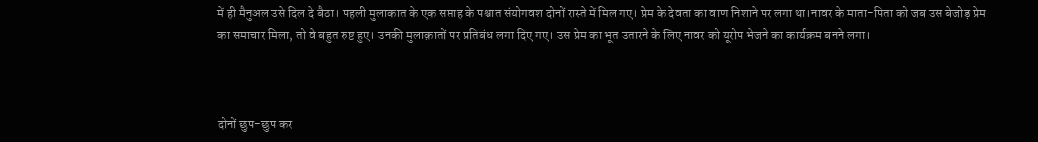में ही मैनुअल उसे दिल दे बैठा। पहली मुलाकात के एक सप्ताह के पश्चात संयोगवश दोनों रास्ते में मिल गए। प्रेम के देवता का वाण निशाने पर लगा था।नावर के माता-पिता को जब उस बेजोड़ प्रेम का समाचार मिला, तो वे बहुत रुष्ट हुए। उनकी मुलाक़ातों पर प्रतिबंध लगा दिए गए। उस प्रेम का भूत उतारने के लिए नावर को यूरोप भेजने का कार्यक्रम बनने लगा।



दोनों छुप-छुप कर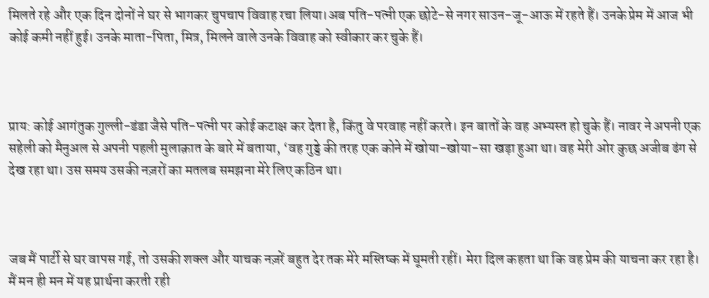मिलते रहे और एक दिन दोनों ने घर से भागकर चुपचाप विवाह रचा लिया।अब पति-पत्नी एक छोटे-से नगर साउन-जू-आऊ में रहते हैं। उनके प्रेम में आज भी कोई कमी नहीं हुई। उनके माता-पिता, मित्र, मिलने वाले उनके विवाह को स्वीकार कर चुके हैं।



प्राय: कोई आगंतुक गुल्ली-डंडा जैसे पति-पत्नी पर कोई कटाक्ष कर देता है, किंतु वे परवाह नहीं करते। इन बातों के वह अभ्यस्त हो चुके हैं। नावर ने अपनी एक सहेली को मैनुअल से अपनी पहली मुलाक़ात के बारे में बताया, ‘वह गुड्डे की तरह एक कोने में खोया-खोया-सा खड़ा हुआ था। वह मेरी ओर कुछ अजीब ढंग से देख रहा था। उस समय उसकी नज़रों का मतलब समझना मेरे लिए कठिन था।



जब मैं पार्टी से घर वापस गई, तो उसकी शक्ल और याचक नज़रें बहुत देर तक मेरे मस्तिष्क में घूमती रहीं। मेरा दिल कहता था कि वह प्रेम की याचना कर रहा है। मैं मन ही मन में यह प्रार्थना करती रही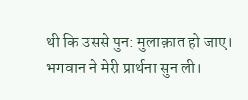थी कि उससे पुन: मुलाक़ात हो जाए। भगवान ने मेरी प्रार्थना सुन ली।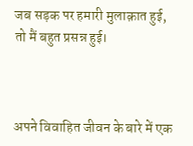जब सड़क पर हमारी मुलाक़ात हुई, तो मैं बहुत प्रसन्न हुई।



अपने विवाहित जीवन के बारे में एक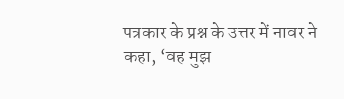पत्रकार के प्रश्न के उत्तर में नावर ने कहा, ‘वह मुझ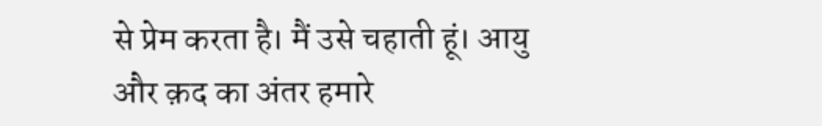से प्रेम करता है। मैं उसे चहाती हूं। आयु और क़द का अंतर हमारे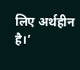लिए अर्थहीन है।’